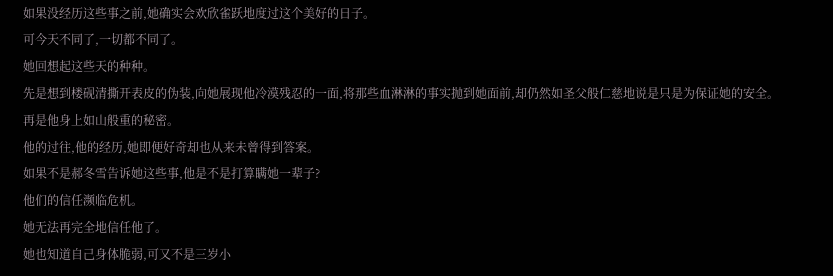如果没经历这些事之前,她确实会欢欣雀跃地度过这个美好的日子。
可今天不同了,一切都不同了。
她回想起这些天的种种。
先是想到楼砚清撕开表皮的伪装,向她展现他冷漠残忍的一面,将那些血淋淋的事实抛到她面前,却仍然如圣父般仁慈地说是只是为保证她的安全。
再是他身上如山般重的秘密。
他的过往,他的经历,她即便好奇却也从来未曾得到答案。
如果不是郝冬雪告诉她这些事,他是不是打算瞒她一辈子?
他们的信任濒临危机。
她无法再完全地信任他了。
她也知道自己身体脆弱,可又不是三岁小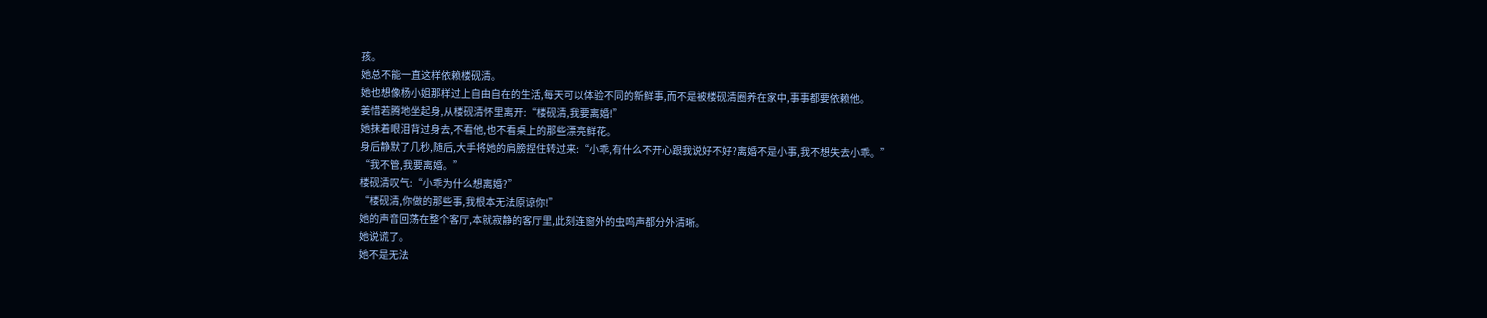孩。
她总不能一直这样依赖楼砚清。
她也想像杨小姐那样过上自由自在的生活,每天可以体验不同的新鲜事,而不是被楼砚清圈养在家中,事事都要依赖他。
姜惜若腾地坐起身,从楼砚清怀里离开:“楼砚清,我要离婚!”
她抹着眼泪背过身去,不看他,也不看桌上的那些漂亮鲜花。
身后静默了几秒,随后,大手将她的肩膀捏住转过来:“小乖,有什么不开心跟我说好不好?离婚不是小事,我不想失去小乖。”
“我不管,我要离婚。”
楼砚清叹气:“小乖为什么想离婚?”
“楼砚清,你做的那些事,我根本无法原谅你!”
她的声音回荡在整个客厅,本就寂静的客厅里,此刻连窗外的虫鸣声都分外清晰。
她说谎了。
她不是无法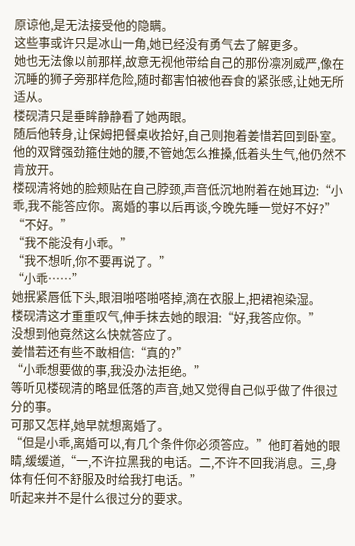原谅他,是无法接受他的隐瞒。
这些事或许只是冰山一角,她已经没有勇气去了解更多。
她也无法像以前那样,故意无视他带给自己的那份凛冽威严,像在沉睡的狮子旁那样危险,随时都害怕被他吞食的紧张感,让她无所适从。
楼砚清只是垂眸静静看了她两眼。
随后他转身,让保姆把餐桌收拾好,自己则抱着姜惜若回到卧室。
他的双臂强劲箍住她的腰,不管她怎么推搡,低着头生气,他仍然不肯放开。
楼砚清将她的脸颊贴在自己脖颈,声音低沉地附着在她耳边:“小乖,我不能答应你。离婚的事以后再谈,今晚先睡一觉好不好?”
“不好。”
“我不能没有小乖。”
“我不想听,你不要再说了。”
“小乖……”
她抿紧唇低下头,眼泪啪嗒啪嗒掉,滴在衣服上,把裙袍染湿。
楼砚清这才重重叹气,伸手抹去她的眼泪:“好,我答应你。”
没想到他竟然这么快就答应了。
姜惜若还有些不敢相信:“真的?”
“小乖想要做的事,我没办法拒绝。”
等听见楼砚清的略显低落的声音,她又觉得自己似乎做了件很过分的事。
可那又怎样,她早就想离婚了。
“但是小乖,离婚可以,有几个条件你必须答应。”他盯着她的眼睛,缓缓道,“一,不许拉黑我的电话。二,不许不回我消息。三,身体有任何不舒服及时给我打电话。”
听起来并不是什么很过分的要求。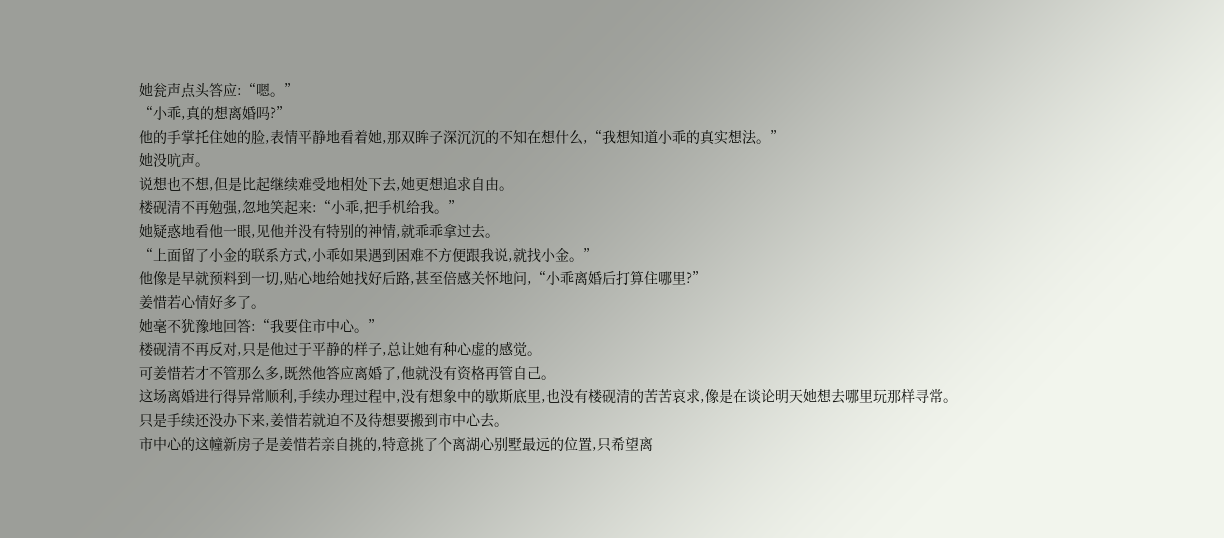她瓮声点头答应:“嗯。”
“小乖,真的想离婚吗?”
他的手掌托住她的脸,表情平静地看着她,那双眸子深沉沉的不知在想什么,“我想知道小乖的真实想法。”
她没吭声。
说想也不想,但是比起继续难受地相处下去,她更想追求自由。
楼砚清不再勉强,忽地笑起来:“小乖,把手机给我。”
她疑惑地看他一眼,见他并没有特别的神情,就乖乖拿过去。
“上面留了小金的联系方式,小乖如果遇到困难不方便跟我说,就找小金。”
他像是早就预料到一切,贴心地给她找好后路,甚至倍感关怀地问,“小乖离婚后打算住哪里?”
姜惜若心情好多了。
她毫不犹豫地回答:“我要住市中心。”
楼砚清不再反对,只是他过于平静的样子,总让她有种心虚的感觉。
可姜惜若才不管那么多,既然他答应离婚了,他就没有资格再管自己。
这场离婚进行得异常顺利,手续办理过程中,没有想象中的歇斯底里,也没有楼砚清的苦苦哀求,像是在谈论明天她想去哪里玩那样寻常。
只是手续还没办下来,姜惜若就迫不及待想要搬到市中心去。
市中心的这幢新房子是姜惜若亲自挑的,特意挑了个离湖心别墅最远的位置,只希望离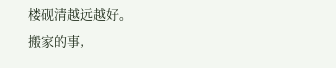楼砚清越远越好。
搬家的事,